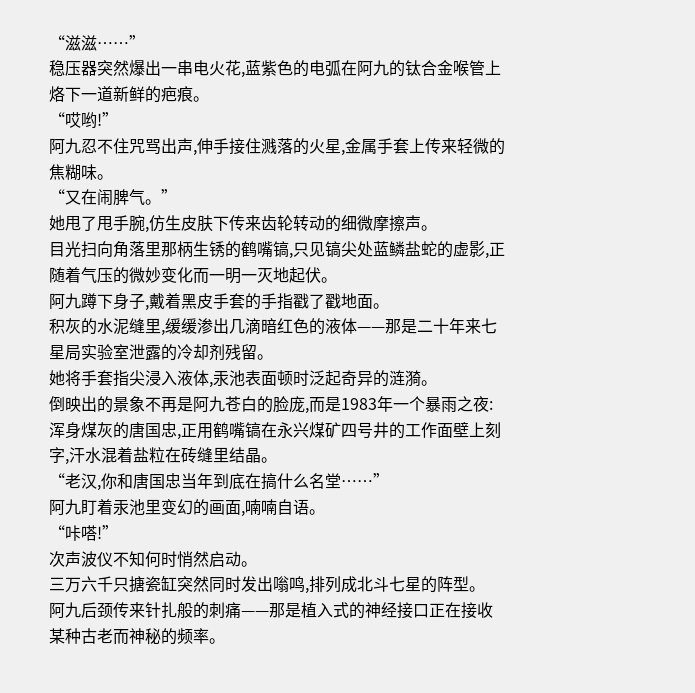“滋滋……”
稳压器突然爆出一串电火花,蓝紫色的电弧在阿九的钛合金喉管上烙下一道新鲜的疤痕。
“哎哟!”
阿九忍不住咒骂出声,伸手接住溅落的火星,金属手套上传来轻微的焦糊味。
“又在闹脾气。”
她甩了甩手腕,仿生皮肤下传来齿轮转动的细微摩擦声。
目光扫向角落里那柄生锈的鹤嘴镐,只见镐尖处蓝鳞盐蛇的虚影,正随着气压的微妙变化而一明一灭地起伏。
阿九蹲下身子,戴着黑皮手套的手指戳了戳地面。
积灰的水泥缝里,缓缓渗出几滴暗红色的液体——那是二十年来七星局实验室泄露的冷却剂残留。
她将手套指尖浸入液体,汞池表面顿时泛起奇异的涟漪。
倒映出的景象不再是阿九苍白的脸庞,而是1983年一个暴雨之夜:
浑身煤灰的唐国忠,正用鹤嘴镐在永兴煤矿四号井的工作面壁上刻字,汗水混着盐粒在砖缝里结晶。
“老汉,你和唐国忠当年到底在搞什么名堂……”
阿九盯着汞池里变幻的画面,喃喃自语。
“咔嗒!”
次声波仪不知何时悄然启动。
三万六千只搪瓷缸突然同时发出嗡鸣,排列成北斗七星的阵型。
阿九后颈传来针扎般的刺痛——那是植入式的神经接口正在接收某种古老而神秘的频率。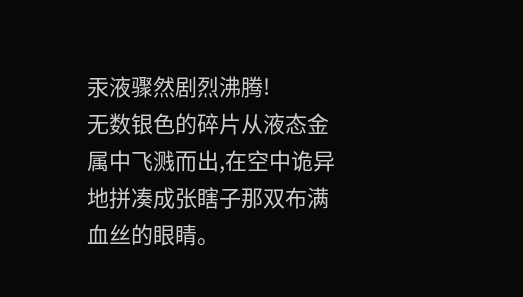汞液骤然剧烈沸腾!
无数银色的碎片从液态金属中飞溅而出,在空中诡异地拼凑成张瞎子那双布满血丝的眼睛。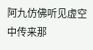阿九仿佛听见虚空中传来那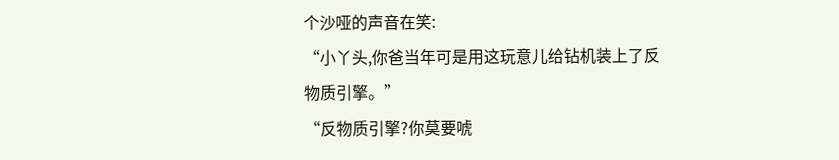个沙哑的声音在笑:
“小丫头,你爸当年可是用这玩意儿给钻机装上了反物质引擎。”
“反物质引擎?你莫要唬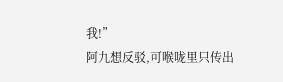我!”
阿九想反驳,可喉咙里只传出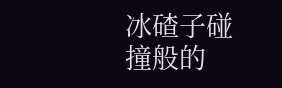冰碴子碰撞般的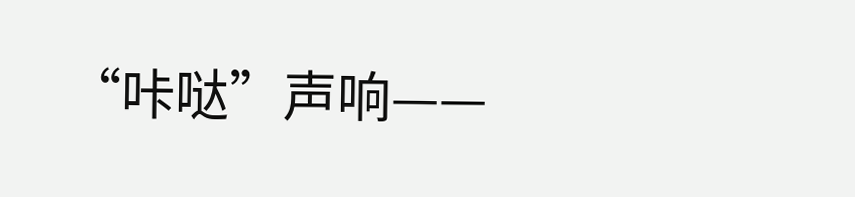“咔哒”声响——